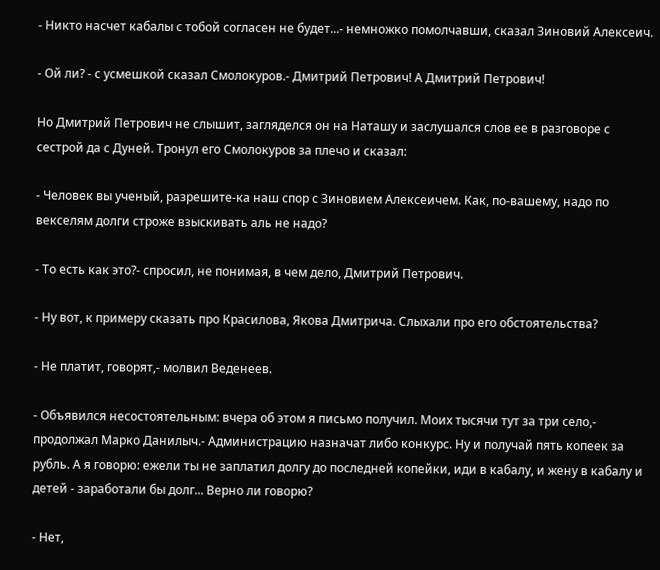- Никто насчет кабалы с тобой согласен не будет...- немножко помолчавши, сказал Зиновий Алексеич.

- Ой ли? - с усмешкой сказал Смолокуров.- Дмитрий Петрович! А Дмитрий Петрович!

Но Дмитрий Петрович не слышит, загляделся он на Наташу и заслушался слов ее в разговоре с сестрой да с Дуней. Тронул его Смолокуров за плечо и сказал:

- Человек вы ученый, разрешите-ка наш спор с Зиновием Алексеичем. Как, по-вашему, надо по векселям долги строже взыскивать аль не надо?

- То есть как это?- спросил, не понимая, в чем дело, Дмитрий Петрович.

- Ну вот, к примеру сказать про Красилова, Якова Дмитрича. Слыхали про его обстоятельства?

- Не платит, говорят,- молвил Веденеев.

- Объявился несостоятельным: вчера об этом я письмо получил. Моих тысячи тут за три село,- продолжал Марко Данилыч.- Администрацию назначат либо конкурс. Ну и получай пять копеек за рубль. А я говорю: ежели ты не заплатил долгу до последней копейки, иди в кабалу, и жену в кабалу и детей - заработали бы долг... Верно ли говорю?

- Нет,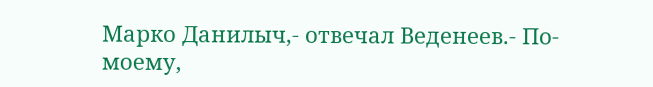Марко Данилыч,- отвечал Веденеев.- По-моему,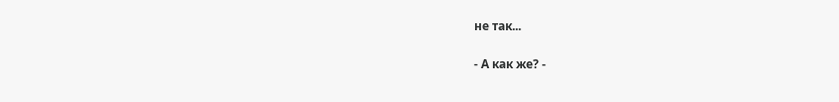не так...

- А как же? -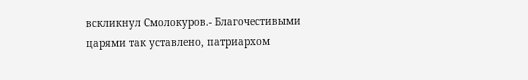вскликнул Смолокуров.- Благочестивыми царями так уставлено, патриархом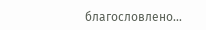благословлено...